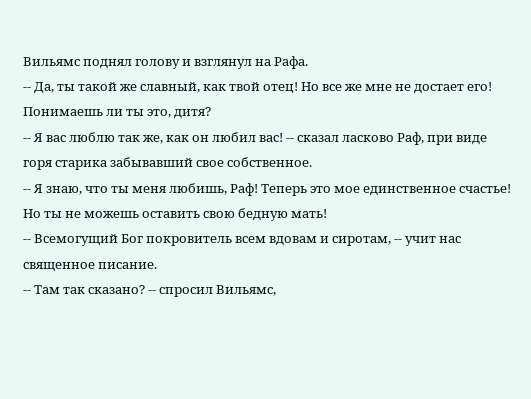Вильямс поднял голову и взглянул на Рафа.
-- Да, ты такой же славный, как твой отец! Но все же мне не достает его! Понимаешь ли ты это, дитя?
-- Я вас люблю так же, как он любил вас! -- сказал ласково Раф, при виде горя старика забывавший свое собственное.
-- Я знаю, что ты меня любишь, Раф! Теперь это мое единственное счастье! Но ты не можешь оставить свою бедную мать!
-- Всемогущий Бог покровитель всем вдовам и сиротам, -- учит нас священное писание.
-- Там так сказано? -- спросил Вильямс,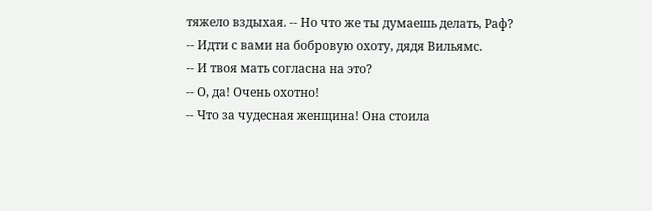тяжело вздыхая. -- Но что же ты думаешь делать, Раф?
-- Идти с вами на бобровую охоту, дядя Вильямс.
-- И твоя мать согласна на это?
-- О, да! Очень охотно!
-- Что за чудесная женщина! Она стоила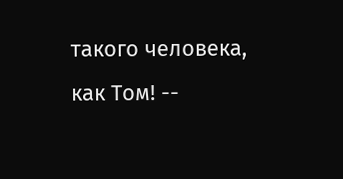такого человека, как Том! --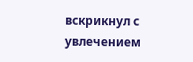вскрикнул с увлечением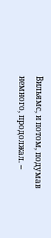Вильямс, и потом, подумав немного, продолжал. --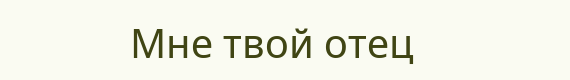Мне твой отец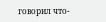говорил что-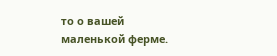то о вашей маленькой ферме.